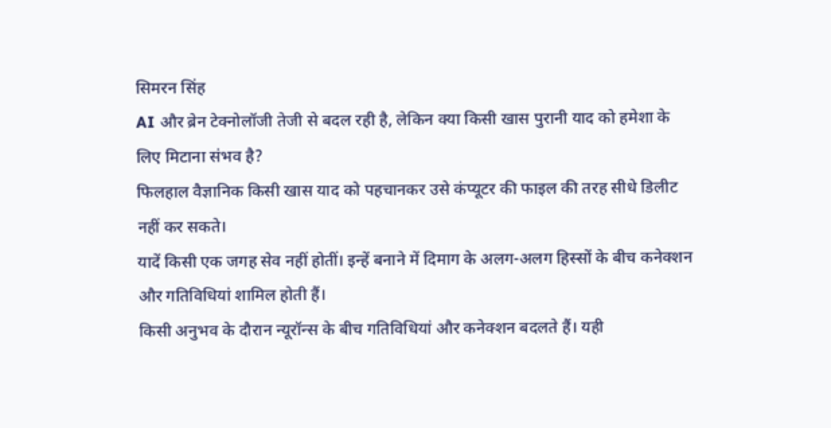सिमरन सिंह
AI और ब्रेन टेक्नोलॉजी तेजी से बदल रही है, लेकिन क्या किसी खास पुरानी याद को हमेशा के लिए मिटाना संभव है?
फिलहाल वैज्ञानिक किसी खास याद को पहचानकर उसे कंप्यूटर की फाइल की तरह सीधे डिलीट नहीं कर सकते।
यादें किसी एक जगह सेव नहीं होतीं। इन्हें बनाने में दिमाग के अलग-अलग हिस्सों के बीच कनेक्शन और गतिविधियां शामिल होती हैं।
किसी अनुभव के दौरान न्यूरॉन्स के बीच गतिविधियां और कनेक्शन बदलते हैं। यही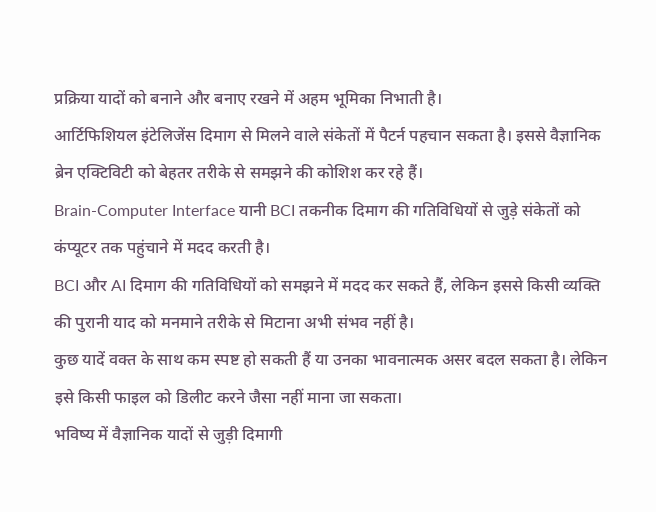प्रक्रिया यादों को बनाने और बनाए रखने में अहम भूमिका निभाती है।
आर्टिफिशियल इंटेलिजेंस दिमाग से मिलने वाले संकेतों में पैटर्न पहचान सकता है। इससे वैज्ञानिक ब्रेन एक्टिविटी को बेहतर तरीके से समझने की कोशिश कर रहे हैं।
Brain-Computer Interface यानी BCI तकनीक दिमाग की गतिविधियों से जुड़े संकेतों को कंप्यूटर तक पहुंचाने में मदद करती है।
BCI और AI दिमाग की गतिविधियों को समझने में मदद कर सकते हैं, लेकिन इससे किसी व्यक्ति की पुरानी याद को मनमाने तरीके से मिटाना अभी संभव नहीं है।
कुछ यादें वक्त के साथ कम स्पष्ट हो सकती हैं या उनका भावनात्मक असर बदल सकता है। लेकिन इसे किसी फाइल को डिलीट करने जैसा नहीं माना जा सकता।
भविष्य में वैज्ञानिक यादों से जुड़ी दिमागी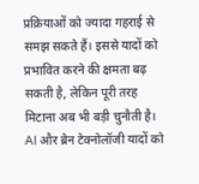प्रक्रियाओं को ज्यादा गहराई से समझ सकते हैं। इससे यादों को प्रभावित करने की क्षमता बढ़ सकती है, लेकिन पूरी तरह मिटाना अब भी बड़ी चुनौती है।
AI और ब्रेन टेक्नोलॉजी यादों को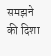समझने की दिशा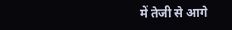में तेजी से आगे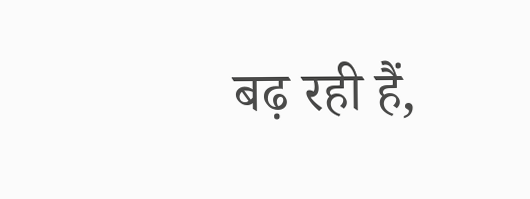बढ़ रही हैं,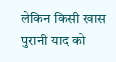लेकिन किसी खास पुरानी याद को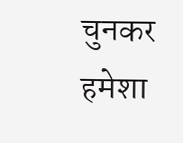चुनकर हमेशा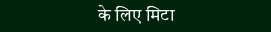के लिए मिटा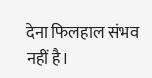देना फिलहाल संभव नहीं है।